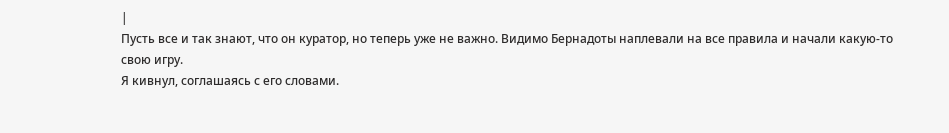|
Пусть все и так знают, что он куратор, но теперь уже не важно. Видимо Бернадоты наплевали на все правила и начали какую-то свою игру.
Я кивнул, соглашаясь с его словами.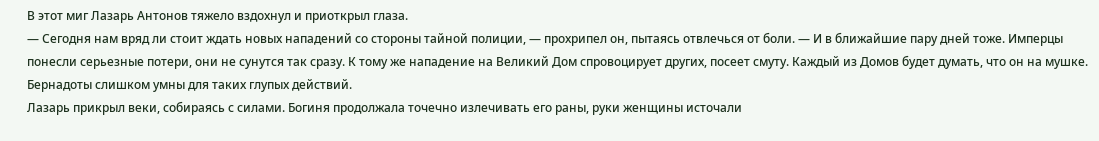В этот миг Лазарь Антонов тяжело вздохнул и приоткрыл глаза.
— Сегодня нам вряд ли стоит ждать новых нападений со стороны тайной полиции, — прохрипел он, пытаясь отвлечься от боли. — И в ближайшие пару дней тоже. Имперцы понесли серьезные потери, они не сунутся так сразу. К тому же нападение на Великий Дом спровоцирует других, посеет смуту. Каждый из Домов будет думать, что он на мушке. Бернадоты слишком умны для таких глупых действий.
Лазарь прикрыл веки, собираясь с силами. Богиня продолжала точечно излечивать его раны, руки женщины источали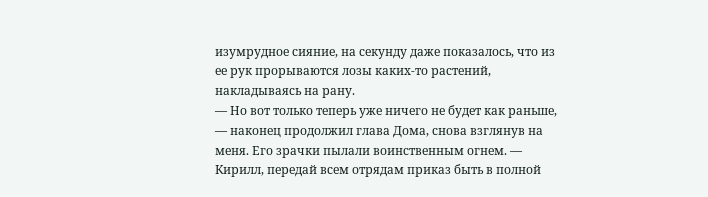изумрудное сияние, на секунду даже показалось, что из ее рук прорываются лозы каких-то растений, накладываясь на рану.
— Но вот только теперь уже ничего не будет как раньше, — наконец продолжил глава Дома, снова взглянув на меня. Его зрачки пылали воинственным огнем. — Кирилл, передай всем отрядам приказ быть в полной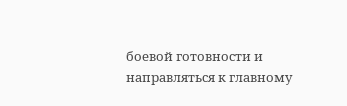боевой готовности и направляться к главному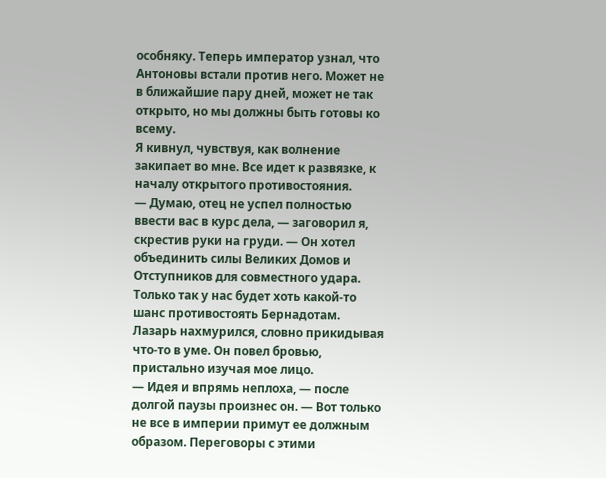особняку. Теперь император узнал, что Антоновы встали против него. Может не в ближайшие пару дней, может не так открыто, но мы должны быть готовы ко всему.
Я кивнул, чувствуя, как волнение закипает во мне. Все идет к развязке, к началу открытого противостояния.
— Думаю, отец не успел полностью ввести вас в курс дела, — заговорил я, скрестив руки на груди. — Он хотел объединить силы Великих Домов и Отступников для совместного удара. Только так у нас будет хоть какой-то шанс противостоять Бернадотам.
Лазарь нахмурился, словно прикидывая что-то в уме. Он повел бровью, пристально изучая мое лицо.
— Идея и впрямь неплоха, — после долгой паузы произнес он. — Вот только не все в империи примут ее должным образом. Переговоры с этими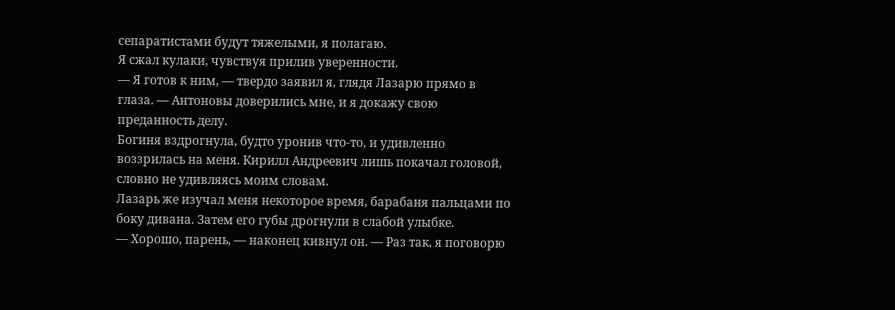сепаратистами будут тяжелыми, я полагаю.
Я сжал кулаки, чувствуя прилив уверенности.
— Я готов к ним, — твердо заявил я, глядя Лазарю прямо в глаза. — Антоновы доверились мне, и я докажу свою преданность делу.
Богиня вздрогнула, будто уронив что-то, и удивленно воззрилась на меня. Кирилл Андреевич лишь покачал головой, словно не удивляясь моим словам.
Лазарь же изучал меня некоторое время, барабаня пальцами по боку дивана. Затем его губы дрогнули в слабой улыбке.
— Хорошо, парень, — наконец кивнул он. — Раз так, я поговорю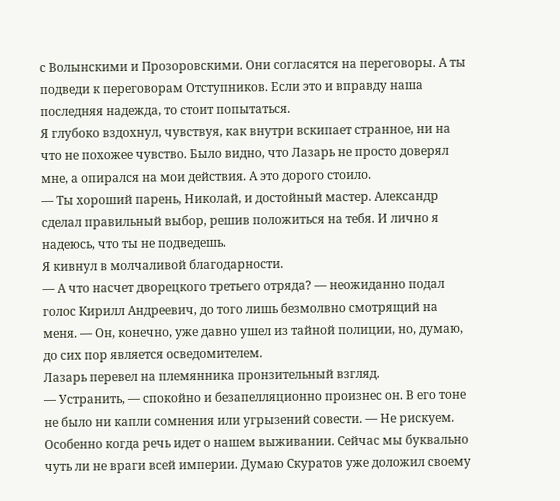с Волынскими и Прозоровскими. Они согласятся на переговоры. А ты подведи к переговорам Отступников. Если это и вправду наша последняя надежда, то стоит попытаться.
Я глубоко вздохнул, чувствуя, как внутри вскипает странное, ни на что не похожее чувство. Было видно, что Лазарь не просто доверял мне, а опирался на мои действия. А это дорого стоило.
— Ты хороший парень, Николай, и достойный мастер. Александр сделал правильный выбор, решив положиться на тебя. И лично я надеюсь, что ты не подведешь.
Я кивнул в молчаливой благодарности.
— А что насчет дворецкого третьего отряда? — неожиданно подал голос Кирилл Андреевич, до того лишь безмолвно смотрящий на меня. — Он, конечно, уже давно ушел из тайной полиции, но, думаю, до сих пор является осведомителем.
Лазарь перевел на племянника пронзительный взгляд.
— Устранить, — спокойно и безапелляционно произнес он. В его тоне не было ни капли сомнения или угрызений совести. — Не рискуем. Особенно когда речь идет о нашем выживании. Сейчас мы буквально чуть ли не враги всей империи. Думаю Скуратов уже доложил своему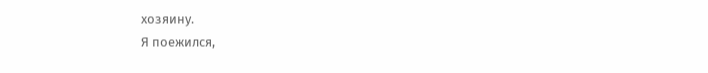хозяину.
Я поежился,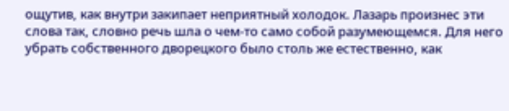ощутив, как внутри закипает неприятный холодок. Лазарь произнес эти слова так, словно речь шла о чем-то само собой разумеющемся. Для него убрать собственного дворецкого было столь же естественно, как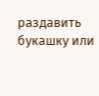раздавить букашку или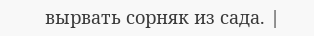вырвать сорняк из сада. |